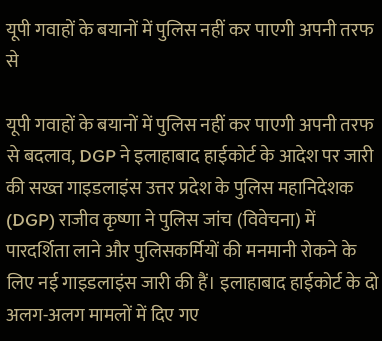यूपी गवाहों के बयानों में पुलिस नहीं कर पाएगी अपनी तरफ से

यूपी गवाहों के बयानों में पुलिस नहीं कर पाएगी अपनी तरफ से बदलाव, DGP ने इलाहाबाद हाईकोर्ट के आदेश पर जारी की सख्त गाइडलाइंस उत्तर प्रदेश के पुलिस महानिदेशक (DGP) राजीव कृष्णा ने पुलिस जांच (विवेचना) में पारदर्शिता लाने और पुलिसकर्मियों की मनमानी रोकने के लिए नई गाइडलाइंस जारी की हैं। इलाहाबाद हाईकोर्ट के दो अलग-अलग मामलों में दिए गए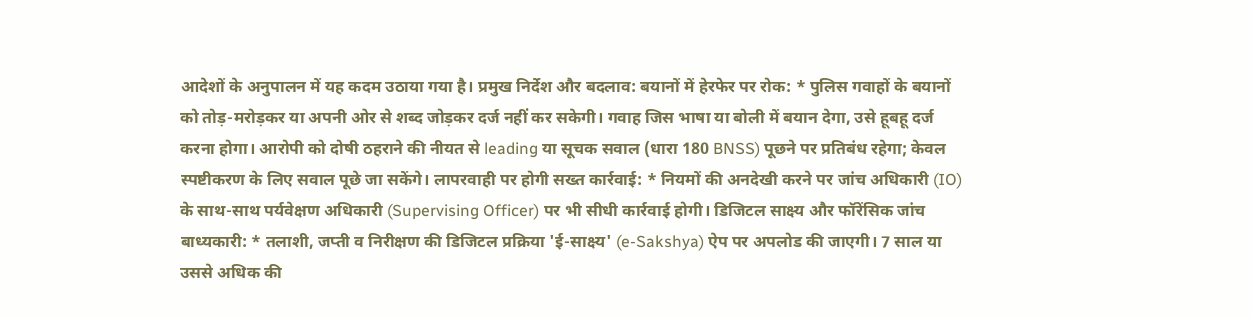आदेशों के अनुपालन में यह कदम उठाया गया है। प्रमुख निर्देश और बदलाव: बयानों में हेरफेर पर रोक: * पुलिस गवाहों के बयानों को तोड़-मरोड़कर या अपनी ओर से शब्द जोड़कर दर्ज नहीं कर सकेगी। गवाह जिस भाषा या बोली में बयान देगा, उसे हूबहू दर्ज करना होगा। आरोपी को दोषी ठहराने की नीयत से leading या सूचक सवाल (धारा 180 BNSS) पूछने पर प्रतिबंध रहेगा; केवल स्पष्टीकरण के लिए सवाल पूछे जा सकेंगे। लापरवाही पर होगी सख्त कार्रवाई: * नियमों की अनदेखी करने पर जांच अधिकारी (IO) के साथ-साथ पर्यवेक्षण अधिकारी (Supervising Officer) पर भी सीधी कार्रवाई होगी। डिजिटल साक्ष्य और फॉरेंसिक जांच बाध्यकारी: * तलाशी, जप्ती व निरीक्षण की डिजिटल प्रक्रिया 'ई-साक्ष्य' (e-Sakshya) ऐप पर अपलोड की जाएगी। 7 साल या उससे अधिक की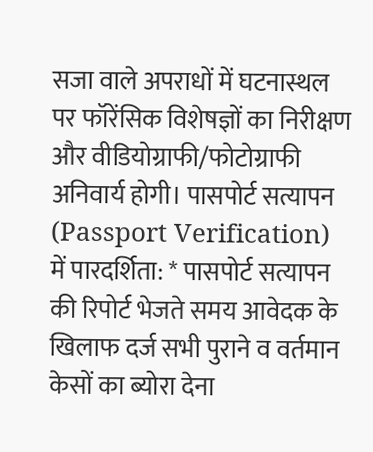सजा वाले अपराधों में घटनास्थल पर फॉरेंसिक विशेषज्ञों का निरीक्षण और वीडियोग्राफी/फोटोग्राफी अनिवार्य होगी। पासपोर्ट सत्यापन (Passport Verification) में पारदर्शिता: * पासपोर्ट सत्यापन की रिपोर्ट भेजते समय आवेदक के खिलाफ दर्ज सभी पुराने व वर्तमान केसों का ब्योरा देना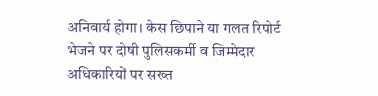अनिवार्य होगा। केस छिपाने या गलत रिपोर्ट भेजने पर दोषी पुलिसकर्मी व जिम्मेदार अधिकारियों पर सख्त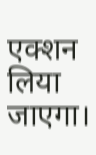एक्शन लिया जाएगा।